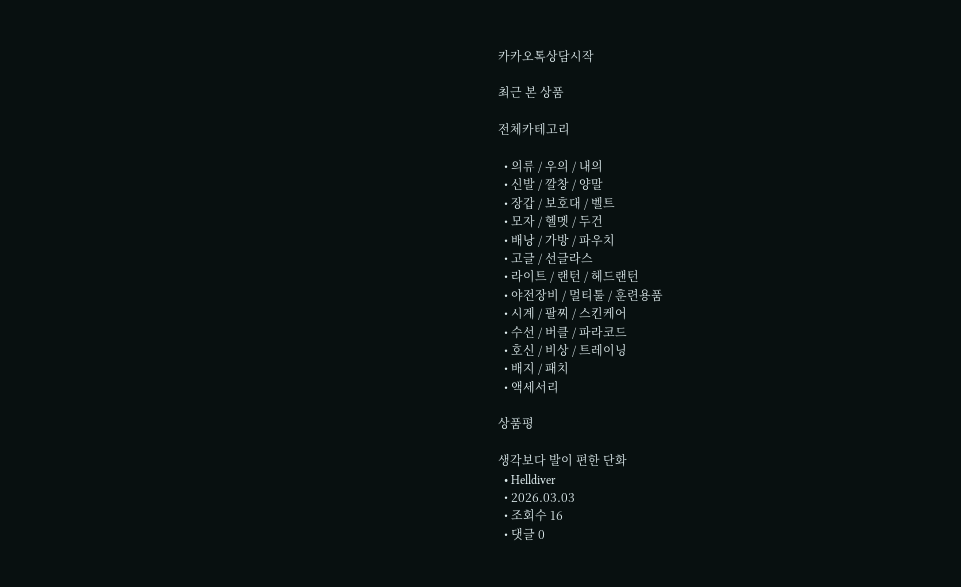카카오톡상담시작

최근 본 상품

전체카테고리

  • 의류 / 우의 / 내의
  • 신발 / 깔창 / 양말
  • 장갑 / 보호대 / 벨트
  • 모자 / 헬멧 / 두건
  • 배낭 / 가방 / 파우치
  • 고글 / 선글라스
  • 라이트 / 랜턴 / 헤드랜턴
  • 야전장비 / 멀티툴 / 훈련용품
  • 시계 / 팔찌 / 스킨케어
  • 수선 / 버클 / 파라코드
  • 호신 / 비상 / 트레이닝
  • 배지 / 패치
  • 액세서리

상품평

생각보다 발이 편한 단화
  • Helldiver
  • 2026.03.03
  • 조회수 16
  • 댓글 0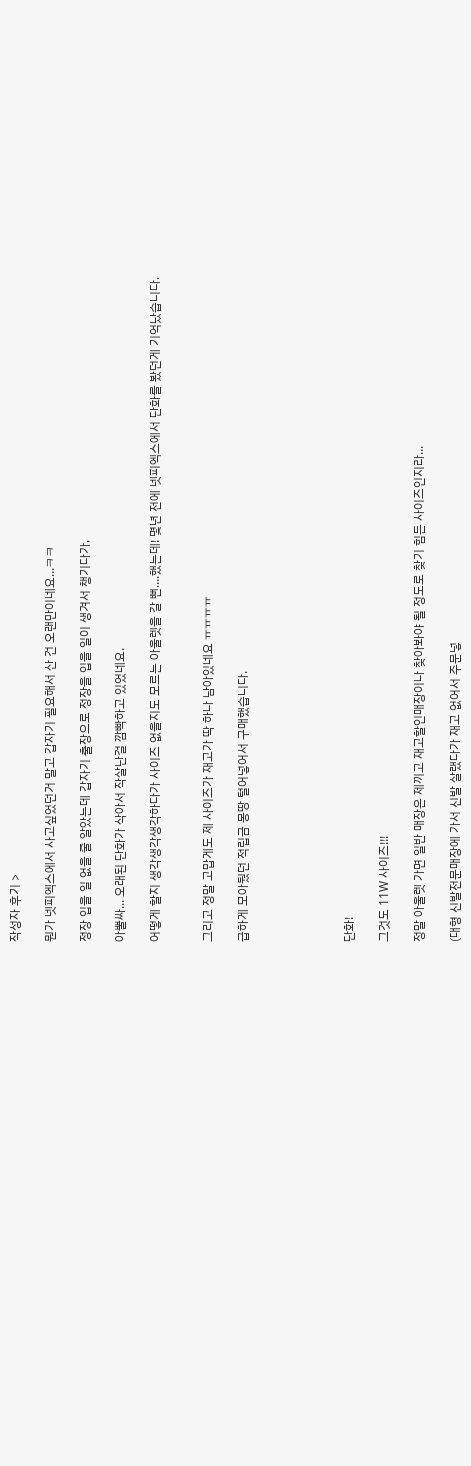작성자 후기 >

뭔가 넷피엑스에서 사고싶었던거 말고 갑자기 필요해서 산 건 오랜만이네요...ㅋㅋ

정장 입을 일 없을 줄 알았는데 갑자기 출장으로 정장을 입을 일이 생겨서 챙기다가,

아뿔싸... 오래된 단화가 삭아서 작살난걸 깜빡하고 있었네요.

어떻게 할지 생각생각생각하다가 사이즈 없을지도 모르는 아울렛을 갈 뻔....했는데! 몇년 전에 넷피엑스에서 단화를 봤던게 기억났습니다.


그리고 정말 고맙게도 제 사이즈가 재고가 딱 하나 남아있네요 ㅠㅠㅠㅠ

급하게 모아뒀던 적립금 몽땅 털어넣어서 구매했습니다.





단화!

그것도 11W 사이즈!!!

정말 아울렛 가면 일반 매장은 제끼고 재고할인매장이나 찾아봐야 될 정도로 찾기 힘든 사이즈인지라...

(대형 신발전문매장에 가서 신발 살랬다가 재고 없어서 주문넣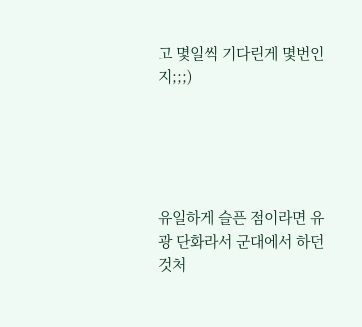고 몇일씩 기다린게 몇번인지;;;)





유일하게 슬픈 점이라면 유광 단화라서 군대에서 하던것처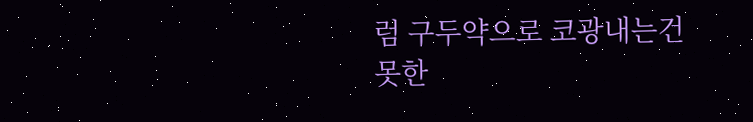럼 구두약으로 코광내는건 못한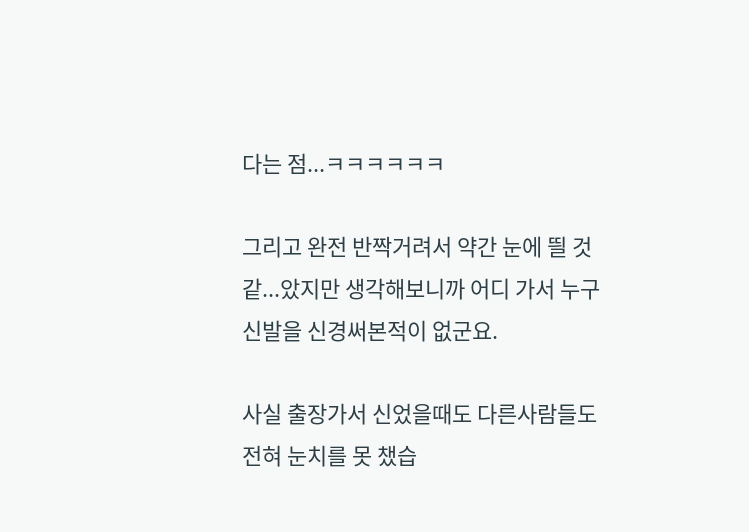다는 점...ㅋㅋㅋㅋㅋㅋ

그리고 완전 반짝거려서 약간 눈에 띌 것 같...았지만 생각해보니까 어디 가서 누구 신발을 신경써본적이 없군요.

사실 출장가서 신었을때도 다른사람들도 전혀 눈치를 못 챘습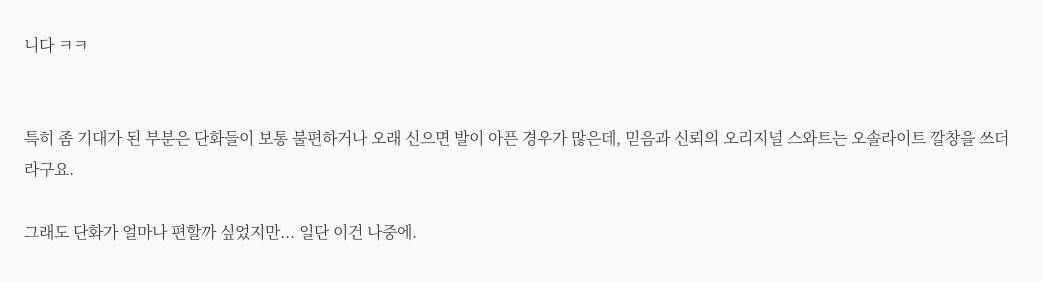니다 ㅋㅋ


특히 좀 기대가 된 부분은 단화들이 보통 불편하거나 오래 신으면 발이 아픈 경우가 많은데, 믿음과 신뢰의 오리지널 스와트는 오솔라이트 깔창을 쓰더라구요.

그래도 단화가 얼마나 편할까 싶었지만... 일단 이건 나중에.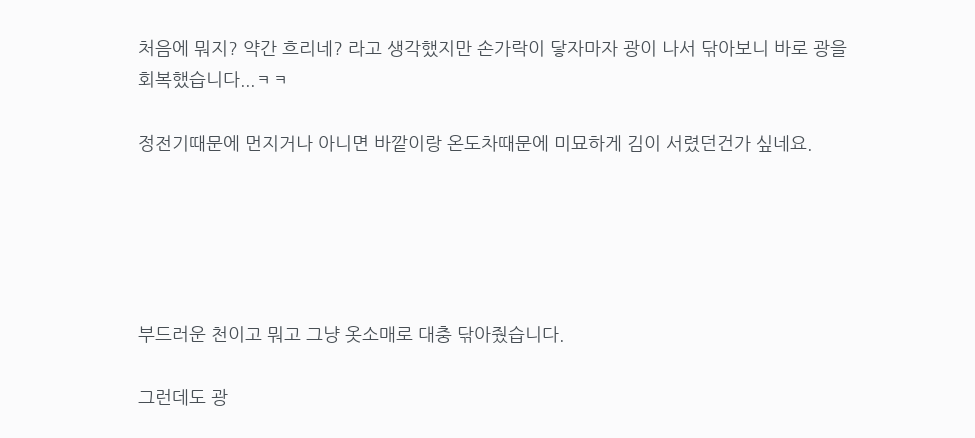처음에 뭐지? 약간 흐리네? 라고 생각했지만 손가락이 닿자마자 광이 나서 닦아보니 바로 광을 회복했습니다...ㅋㅋ

정전기때문에 먼지거나 아니면 바깥이랑 온도차때문에 미묘하게 김이 서렸던건가 싶네요.





부드러운 천이고 뭐고 그냥 옷소매로 대충 닦아줬습니다.

그런데도 광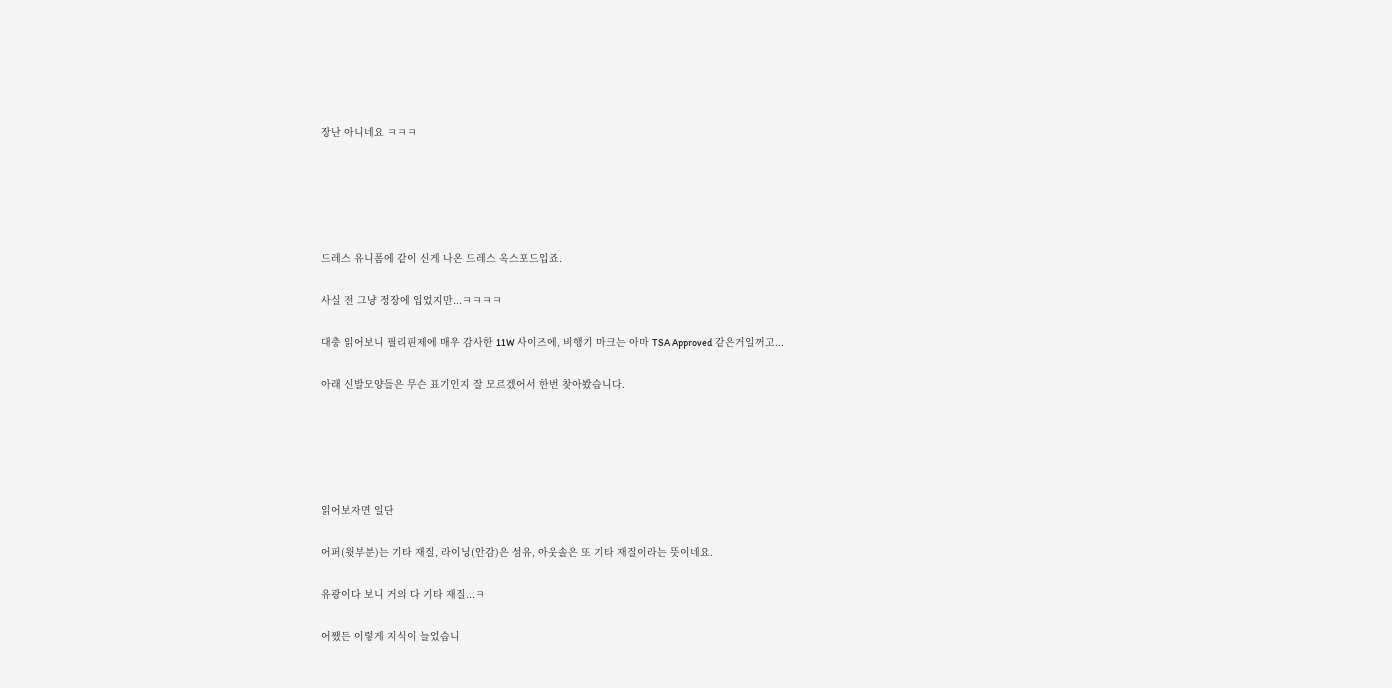장난 아니네요 ㅋㅋㅋ





드레스 유니폼에 같이 신게 나온 드레스 옥스포드입죠.

사실 전 그냥 정장에 입었지만...ㅋㅋㅋㅋ

대충 읽어보니 필리핀제에 매우 감사한 11W 사이즈에, 비행기 마크는 아마 TSA Approved 같은거일꺼고...

아래 신발모양들은 무슨 표기인지 잘 모르겠어서 한번 찾아봤습니다.





읽어보자면 일단

어퍼(윗부분)는 기타 재질, 라이닝(안감)은 섬유, 아웃솔은 또 기타 재질이라는 뜻이네요.

유광이다 보니 거의 다 기타 재질...ㅋ

어쨌든 이렇게 지식이 늘었습니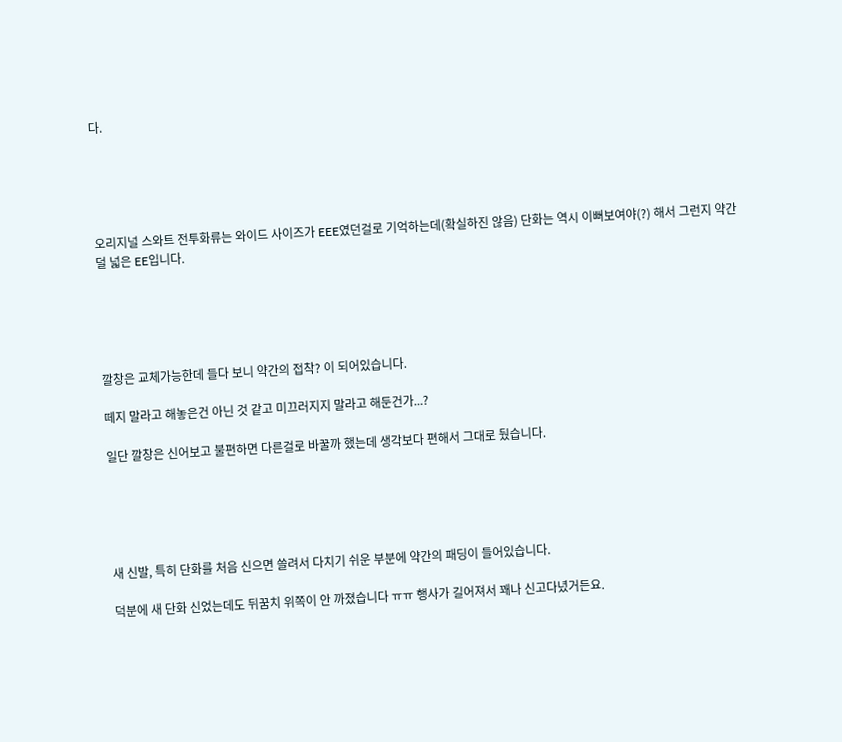다.





오리지널 스와트 전투화류는 와이드 사이즈가 EEE였던걸로 기억하는데(확실하진 않음) 단화는 역시 이뻐보여야(?) 해서 그런지 약간 덜 넓은 EE입니다.





깔창은 교체가능한데 들다 보니 약간의 접착? 이 되어있습니다.

떼지 말라고 해놓은건 아닌 것 같고 미끄러지지 말라고 해둔건가...?

일단 깔창은 신어보고 불편하면 다른걸로 바꿀까 했는데 생각보다 편해서 그대로 뒀습니다.





새 신발, 특히 단화를 처음 신으면 쓸려서 다치기 쉬운 부분에 약간의 패딩이 들어있습니다.

덕분에 새 단화 신었는데도 뒤꿈치 위쪽이 안 까졌습니다 ㅠㅠ 행사가 길어져서 꽤나 신고다녔거든요.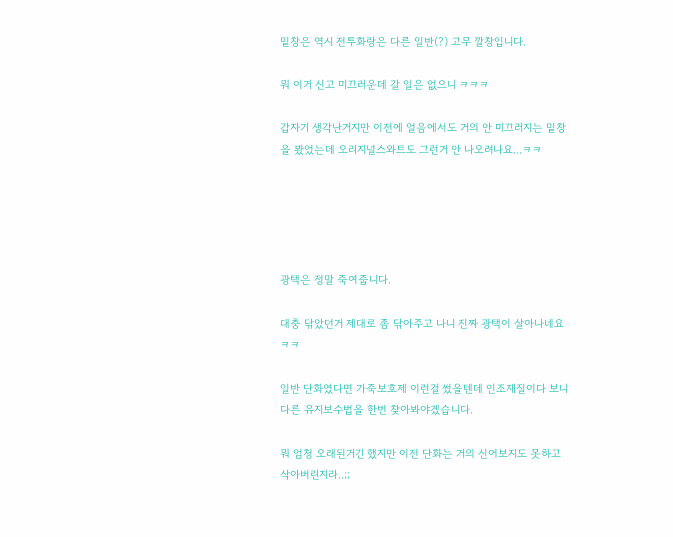밑창은 역시 전투화랑은 다른 일반(?) 고무 깔창입니다.

뭐 이거 신고 미끄러운데 갈 일은 없으니 ㅋㅋㅋ

갑자기 생각난거지만 이전에 얼음에서도 거의 안 미끄러지는 밑창을 봤었는데 오리지널스와트도 그런거 안 나오려나요...ㅋㅋ





광택은 정말 죽여줍니다.

대충 닦았던거 제대로 좀 닦아주고 나니 진짜 광택이 살아나네요 ㅋㅋ

일반 단화였다면 가죽보호제 이런걸 썼을텐데 인조재질이다 보니 다른 유지보수법을 한번 찾아봐야겠습니다.

뭐 엄청 오래된거긴 했지만 이전 단화는 거의 신어보지도 못하고 삭아버린지라..;;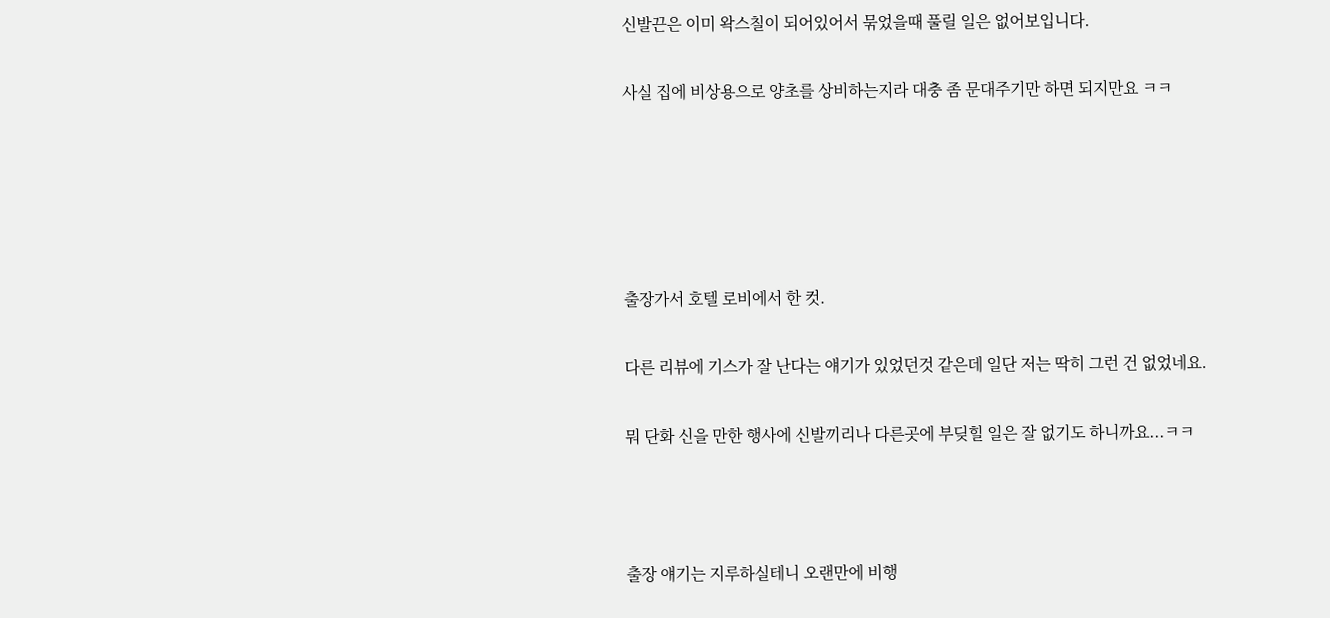신발끈은 이미 왁스칠이 되어있어서 묶었을때 풀릴 일은 없어보입니다.

사실 집에 비상용으로 양초를 상비하는지라 대충 좀 문대주기만 하면 되지만요 ㅋㅋ





출장가서 호텔 로비에서 한 컷.

다른 리뷰에 기스가 잘 난다는 얘기가 있었던것 같은데 일단 저는 딱히 그런 건 없었네요.

뭐 단화 신을 만한 행사에 신발끼리나 다른곳에 부딪힐 일은 잘 없기도 하니까요...ㅋㅋ



출장 얘기는 지루하실테니 오랜만에 비행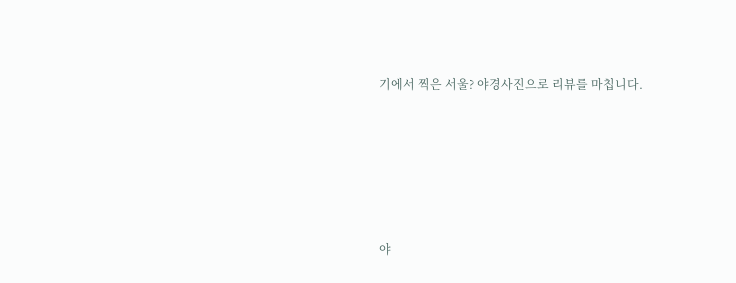기에서 찍은 서울? 야경사진으로 리뷰를 마칩니다.








야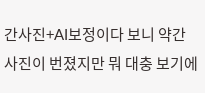간사진+AI보정이다 보니 약간 사진이 번졌지만 뭐 대충 보기에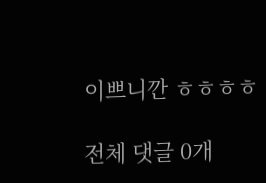이쁘니깐 ㅎㅎㅎㅎ

전체 댓글 0개